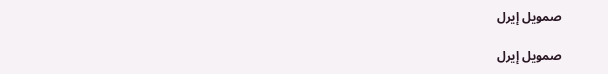صمويل إيرل

صمويل إيرل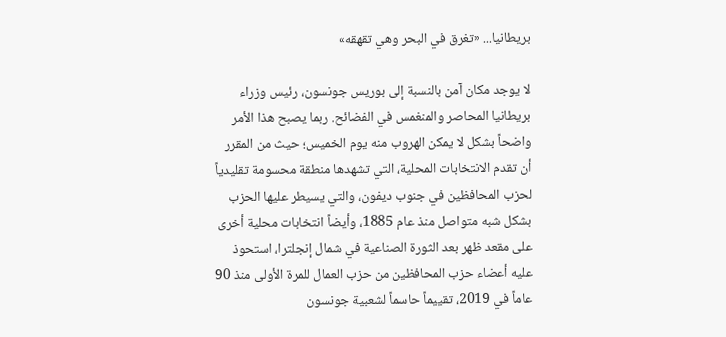بريطانيا... «تغرق في البحر وهي تقهقه»

لا يوجد مكان آمن بالنسبة إلى بوريس جونسون، رئيس وزراء بريطانيا المحاصر والمنغمس في الفضائح. ربما يصبح هذا الأمر واضحاً بشكل لا يمكن الهروب منه يوم الخميس؛ حيث من المقرر أن تقدم الانتخابات المحلية، التي تشهدها منطقة محسومة تقليدياً لحزب المحافظين في جنوب ديفون، والتي يسيطر عليها الحزب بشكل شبه متواصل منذ عام 1885، وأيضاً انتخابات محلية أخرى على مقعد ظهر بعد الثورة الصناعية في شمال إنجلترا، استحوذ عليه أعضاء حزب المحافظين من حزب العمال للمرة الأولى منذ 90 عاماً في 2019، تقييماً حاسماً لشعبية جونسون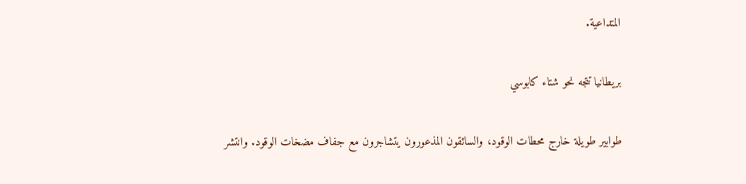المتداعية.

بريطانيا تتجه نحو شتاء كابوسي

طوابير طويلة خارج محطات الوقود، والسائقون المذعورون يتشاجرون مع جفاف مضخات الوقود. وانتشر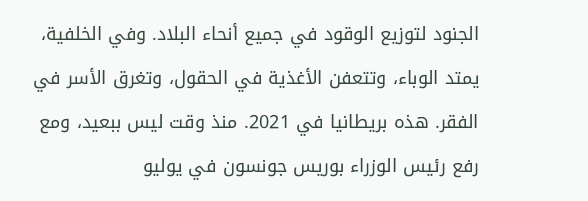الجنود لتوزيع الوقود في جميع أنحاء البلاد. وفي الخلفية، يمتد الوباء، وتتعفن الأغذية في الحقول، وتغرق الأسر في الفقر. هذه بريطانيا في 2021. منذ وقت ليس ببعيد، ومع رفع رئيس الوزراء بوريس جونسون في يوليو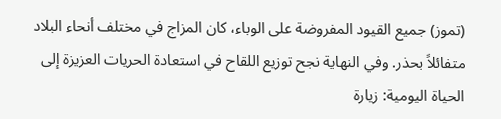(تموز) جميع القيود المفروضة على الوباء، كان المزاج في مختلف أنحاء البلاد متفائلاً بحذر. وفي النهاية نجح توزيع اللقاح في استعادة الحريات العزيزة إلى الحياة اليومية: زيارة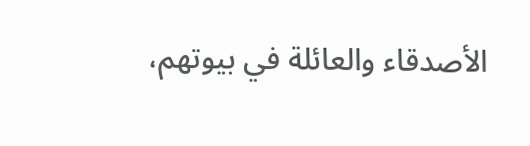الأصدقاء والعائلة في بيوتهم،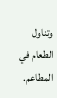وتناول الطعام في المطاعم.